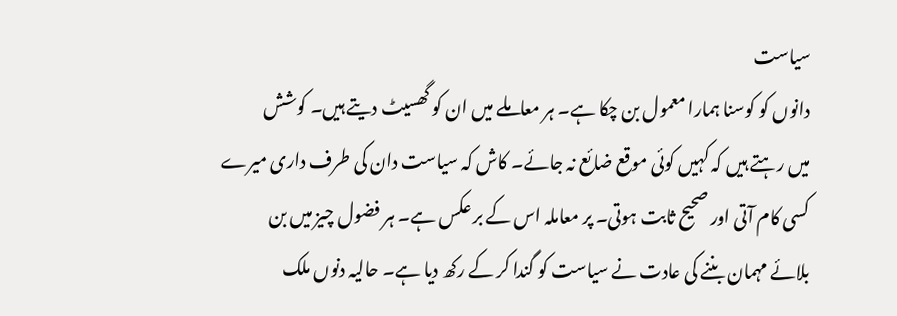سیاست
دانوں کو کوسنا ہمارا معمول بن چکا ہے۔ ہر معاملے میں ان کو گھسیٹ دیتے ہیں۔ کوشش
میں رہتے ہیں کہ کہیں کوئی موقع ضائع نہ جائے۔ کاش کہ سیاست دان کی طرف داری میرے
کسی کام آتی اور صحیح ثابت ہوتی۔ پر معاملہ اس کے بر عکس ہے۔ ہر فضول چیز میں بن
بلائے مہمان بننے کی عادت نے سیاست کو گندا کر کے رکھ دیا ہے۔ حالیہ دنوں ملک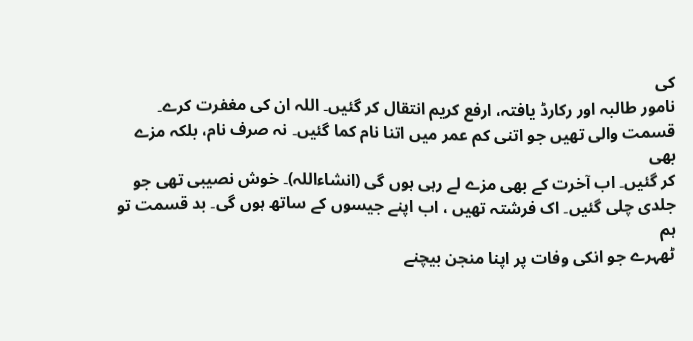کی
نامور طالبہ اور رکارڈ یافتہ، ارفع کریم انتقال کر گئیں۔ اللہ ان کی مغفرت کرے۔
قسمت والی تھیں جو اتنی کم عمر میں اتنا نام کما گئیں۔ نہ صرف نام، بلکہ مزے بھی
کر گئیں۔ اب آخرت کے بھی مزے لے رہی ہوں گی (انشاءاللہ)۔ خوش نصیبی تھی جو
جلدی چلی گئیں۔ اک فرشتہ تھیں ، اب اپنے جیسوں کے ساتھ ہوں گی۔ بد قسمت تو ہم
ٹھہرے جو انکی وفات پر اپنا منجن بیچنے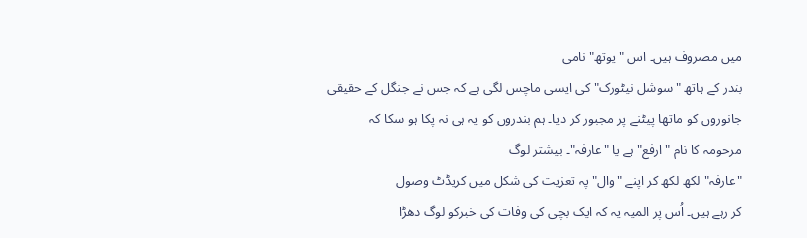میں مصروف ہیں۔ اس "یوتھ" نامی
بندر کے ہاتھ "سوشل نیٹورک" کی ایسی ماچس لگی ہے کہ جس نے جنگل کے حقیقی
جانوروں کو ماتھا پیٹنے پر مجبور کر دیا۔ ہم بندروں کو یہ ہی نہ پکا ہو سکا کہ
مرحومہ کا نام "ارفع" ہے یا "عارفہ"۔ بیشتر لوگ
"عارفہ"لکھ لکھ کر اپنے "وال" پہ تعزیت کی شکل میں کریڈٹ وصول
کر رہے ہیں۔ اُس پر المیہ یہ کہ ایک بچی کی وفات کی خبرکو لوگ دھڑا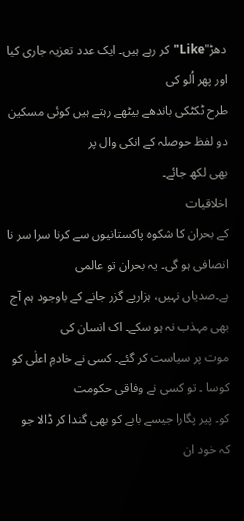دھڑ"Like"کر رہے ہیں۔ ایک عدد تعزیہ جاری کیا اور پھر اُلو کی
طرح ٹکٹکی باندھے بیٹھے رہتے ہیں کوئی مسکین دو لفظ حوصلہ کے انکی وال پر
بھی لکھ جائے۔
اخلاقیات
کے بحران کا شکوہ پاکستانیوں سے کرنا سرا سر نا انصافی ہو گی۔ یہ بحران تو عالمی
ہے۔صدیاں نہیں، ہزاریے گزر جانے کے باوجود ہم آج بھی مہذب نہ ہو سکے۔ اک انسان کی
موت پر سیاست کر گئے۔ کسی نے خادمِ اعلٰی کو کوسا ۔ تو کسی نے وفاقی حکومت
کو۔ پیر پگارا جیسے بابے کو بھی گندا کر ڈالا جو کہ خود ان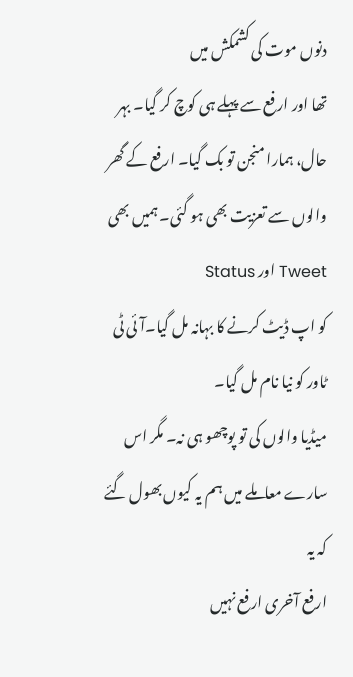دنوں موت کی کشمکش میں
تھا اور ارفع سے پہلے ہی کوچ کر گیا۔ بہر حال، ہمارا منجن تو بک گیا۔ ارفع کے گھر
والوں سے تعزیت بھی ہو گئی۔ ہمیں بھی Tweet اور Status
کو اپ ڈیٹ کرنے کا بہانہ مل گیا۔آئی ٹی ٹاور کو نیا نام مل گیا۔
میڈیا والوں کی تو پوچھو ہی نہ۔ مگر اس سارے معاملے میں ہم یہ کیوں بھول گئے کہ یہ
ارفع آخری ارفع نہیں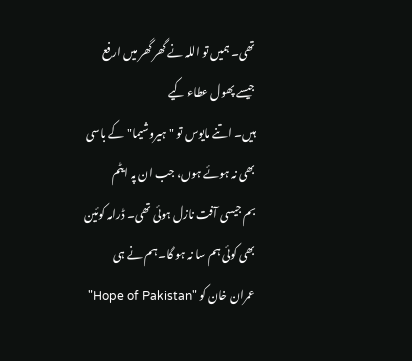تھی۔ ہمیں تو اللہ نے گھر گھر میں ارفع جیسے پھول عطاء کیے
ہیں۔ اتنے مایوس تو "ہیروشیما"کے باسی بھی نہ ہوئے ہوں، جب ان پہ ایٹم
بم جیسی آفت نازل ہوئی تھی۔ ڈرامہ کوئین بھی کوئی ہم سا نہ ہو گا۔ ہم نے ہی
عمران خان کو "Hope of Pakistan"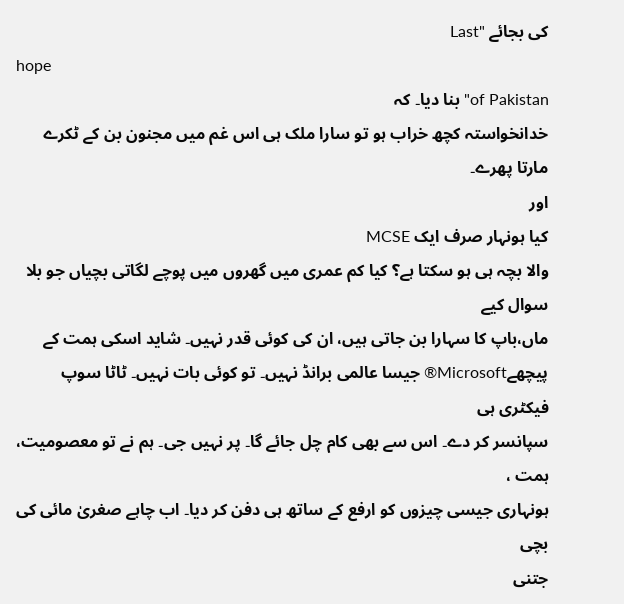کی بجائے "Last
hope
of Pakistan" بنا دیا۔ کہ
خدانخواستہ کچھ خراب ہو تو سارا ملک ہی اس غم میں مجنون بن کے ٹکرے مارتا پھرے۔
اور
کیا ہونہار صرف ایک MCSE
والا بچہ ہی ہو سکتا ہے؟ کیا کم عمری میں گھروں میں پوچے لگاتی بچیاں جو بلا سوال کیے
ماں،باپ کا سہارا بن جاتی ہیں، ان کی کوئی قدر نہیں۔ شاید اسکی ہمت کے پیچھےMicrosoft® جیسا عالمی برانڈ نہیں۔ تو کوئی بات نہیں۔ ٹاٹا سوپ فیکٹری ہی
سپانسر کر دے۔ اس سے بھی کام چل جائے گا۔ پر نہیں جی۔ ہم نے تو معصومیت، ہمت ،
ہونہاری جیسی چیزوں کو ارفع کے ساتھ ہی دفن کر دیا۔ اب چاہے صغریٰ مائی کی بچی
جتنی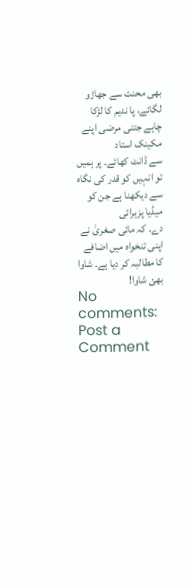بھی محنت سے جھاڑو لگائے، پا ندیم کا لڑکا چاہے جتنی مرضی اپنے مکینک استاد
سے ڈانٹ کھائے۔ پر ہمیں تو انہیں کو قدر کی نگاہ سے دیکھنا ہے جن کو میڈیا پزیرائی
دے۔ کہ مائی صغریٰ نے اپنی تنخواہ میں اضافے کا مطالبہ کر دیا ہے۔ شاوا بھئ شاوا!
No comments:
Post a Comment